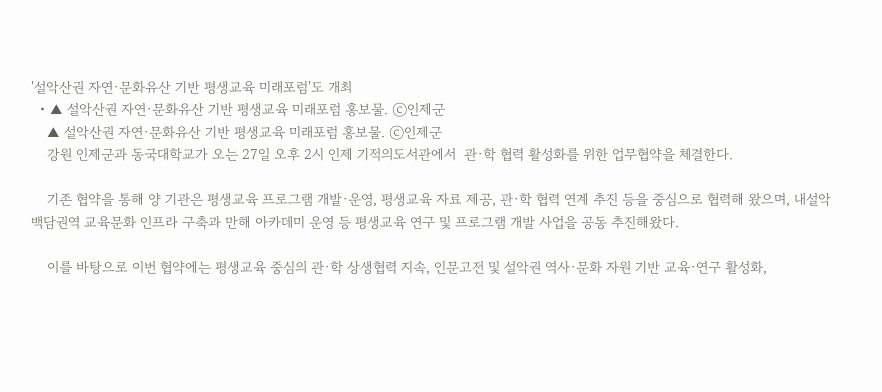'설악산권 자연·문화유산 기반 평생교육 미래포럼'도 개최
  • ▲ 설악산권 자연·문화유산 기반 평생교육 미래포럼 홍보물. ⓒ인제군
    ▲ 설악산권 자연·문화유산 기반 평생교육 미래포럼 홍보물. ⓒ인제군
    강원 인제군과 동국대학교가 오는 27일 오후 2시 인제 기적의도서관에서  관·학 협력 활성화를 위한 업무협약을 체결한다.

    기존 협약을 통해 양 기관은 평생교육 프로그램 개발·운영, 평생교육 자료 제공, 관·학 협력 연계 추진 등을 중심으로 협력해 왔으며, 내설악 백담권역 교육문화 인프라 구축과 만해 아카데미 운영 등 평생교육 연구 및 프로그램 개발 사업을 공동 추진해왔다.

    이를 바탕으로 이번 협약에는 평생교육 중심의 관·학 상생협력 지속, 인문고전 및 설악권 역사·문화 자원 기반 교육·연구 활성화,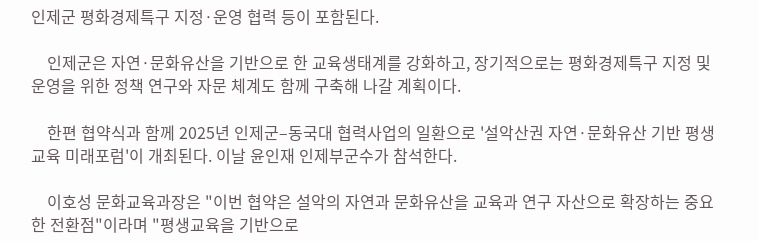인제군 평화경제특구 지정·운영 협력 등이 포함된다.

    인제군은 자연·문화유산을 기반으로 한 교육생태계를 강화하고, 장기적으로는 평화경제특구 지정 및 운영을 위한 정책 연구와 자문 체계도 함께 구축해 나갈 계획이다.

    한편 협약식과 함께 2025년 인제군–동국대 협력사업의 일환으로 '설악산권 자연·문화유산 기반 평생교육 미래포럼'이 개최된다. 이날 윤인재 인제부군수가 참석한다.

    이호성 문화교육과장은 "이번 협약은 설악의 자연과 문화유산을 교육과 연구 자산으로 확장하는 중요한 전환점"이라며 "평생교육을 기반으로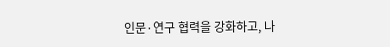인문·연구 협력을 강화하고, 나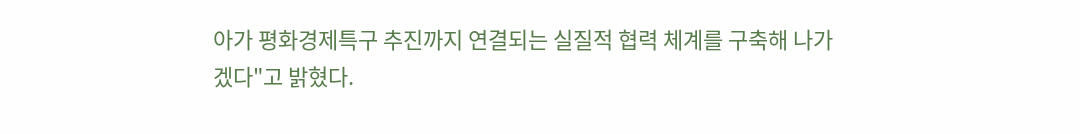아가 평화경제특구 추진까지 연결되는 실질적 협력 체계를 구축해 나가겠다"고 밝혔다.